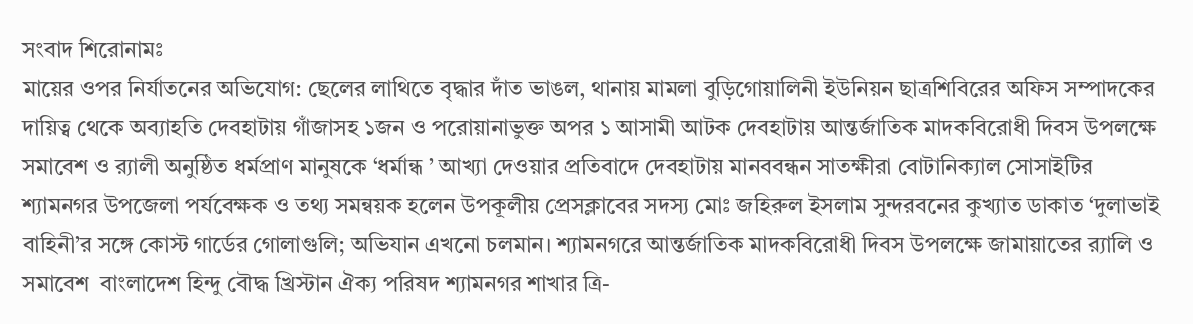সংবাদ শিরোনামঃ
মায়ের ওপর নির্যাতনের অভিযোগ: ছেলের লাথিতে বৃদ্ধার দাঁত ভাঙল, থানায় মামলা বুড়িগোয়ালিনী ইউনিয়ন ছাত্রশিবিরের অফিস সম্পাদকের দায়িত্ব থেকে অব্যাহতি দেবহাটায় গাঁজাসহ ১জন ও পরোয়ানাভুক্ত অপর ১ আসামী আটক দেবহাটায় আন্তর্জাতিক মাদকবিরোধী দিবস উপলক্ষে সমাবেশ ও র‌্যালী অনুষ্ঠিত ধর্মপ্রাণ মানুষকে ‘ধর্মান্ধ ’ আখ্যা দেওয়ার প্রতিবাদে দেবহাটায় মানববন্ধন সাতক্ষীরা বোটানিক্যাল সোসাইটির শ্যামনগর উপজেলা পর্যবেক্ষক ও তথ্য সমন্বয়ক হলেন উপকূলীয় প্রেসক্লাবের সদস্য মোঃ জহিরুল ইসলাম সুন্দরবনের কুখ্যাত ডাকাত ‘দুলাভাই বাহিনী’র সঙ্গে কোস্ট গার্ডের গোলাগুলি; অভিযান এখনো চলমান। শ্যামনগরে আন্তর্জাতিক মাদকবিরোধী দিবস উপলক্ষে জামায়াতের র‌্যালি ও সমাবেশ  বাংলাদেশ হিন্দু বৌদ্ধ খ্রিস্টান ঐক্য পরিষদ শ্যামনগর শাখার ত্রি-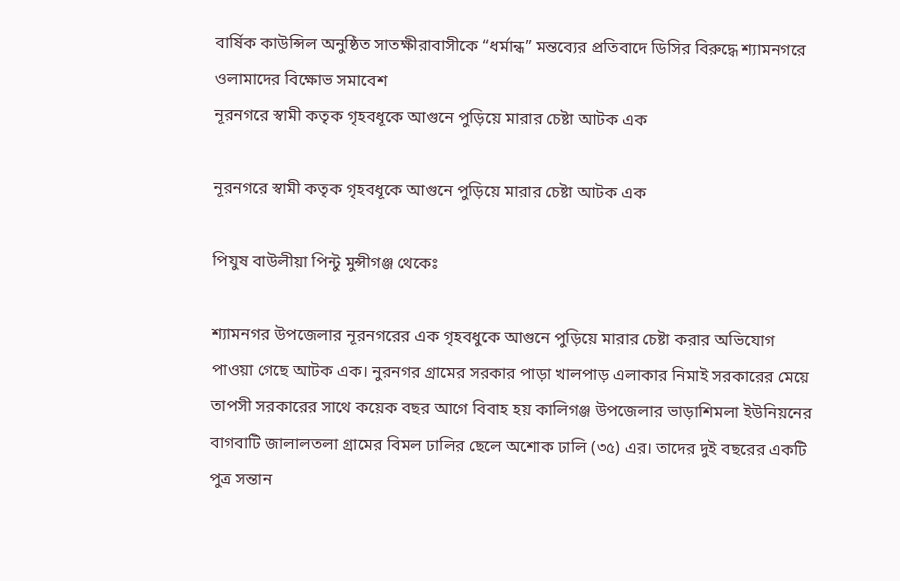বার্ষিক কাউন্সিল অনুষ্ঠিত সাতক্ষীরাবাসীকে “ধর্মান্ধ” মন্তব্যের প্রতিবাদে ডিসির বিরুদ্ধে শ্যামনগরে ওলামাদের বিক্ষোভ সমাবেশ
নূরনগরে স্বামী কতৃক গৃহবধূকে আগুনে পুড়িয়ে মারার চেষ্টা আটক এক

নূরনগরে স্বামী কতৃক গৃহবধূকে আগুনে পুড়িয়ে মারার চেষ্টা আটক এক

পিযুষ বাউলীয়া পিন্টু মুন্সীগঞ্জ থেকেঃ

শ্যামনগর উপজেলার নূরনগরের এক গৃহবধুকে আগুনে পুড়িয়ে মারার চেষ্টা করার অভিযোগ পাওয়া গেছে আটক এক। নুরনগর গ্রামের সরকার পাড়া খালপাড় এলাকার নিমাই সরকারের মেয়ে তাপসী সরকারের সাথে কয়েক বছর আগে বিবাহ হয় কালিগঞ্জ উপজেলার ভাড়াশিমলা ইউনিয়নের বাগবাটি জালালতলা গ্রামের বিমল ঢালির ছেলে অশোক ঢালি (৩৫) এর। তাদের দুই বছরের একটি পুত্র সন্তান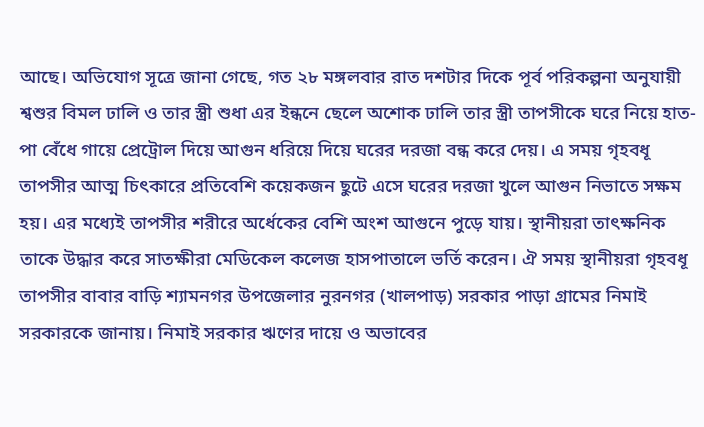আছে। অভিযোগ সূত্রে জানা গেছে, গত ২৮ মঙ্গলবার রাত দশটার দিকে পূর্ব পরিকল্পনা অনুযায়ী শ্বশুর বিমল ঢালি ও তার স্ত্রী শুধা এর ইন্ধনে ছেলে অশোক ঢালি তার স্ত্রী তাপসীকে ঘরে নিয়ে হাত-পা বেঁধে গায়ে প্রেট্রোল দিয়ে আগুন ধরিয়ে দিয়ে ঘরের দরজা বন্ধ করে দেয়। এ সময় গৃহবধূ তাপসীর আত্ম চিৎকারে প্রতিবেশি কয়েকজন ছুটে এসে ঘরের দরজা খুলে আগুন নিভাতে সক্ষম হয়। এর মধ্যেই তাপসীর শরীরে অর্ধেকের বেশি অংশ আগুনে পুড়ে যায়। স্থানীয়রা তাৎক্ষনিক তাকে উদ্ধার করে সাতক্ষীরা মেডিকেল কলেজ হাসপাতালে ভর্তি করেন। ঐ সময় স্থানীয়রা গৃহবধূ তাপসীর বাবার বাড়ি শ্যামনগর উপজেলার নুরনগর (খালপাড়) সরকার পাড়া গ্রামের নিমাই সরকারকে জানায়। নিমাই সরকার ঋণের দায়ে ও অভাবের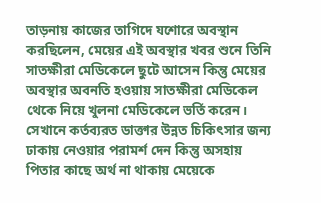তাড়নায় কাজের তাগিদে যশোরে অবস্থান করছিলেন, মেয়ের এই অবস্থার খবর শুনে তিনি সাতক্ষীরা মেডিকেলে ছুটে আসেন কিন্তু মেয়ের অবস্থার অবনতি হওয়ায় সাতক্ষীরা মেডিকেল থেকে নিয়ে খুলনা মেডিকেলে ভর্তি করেন। সেখানে কর্তব্যরত ডাক্তার উন্নত চিকিৎসার জন্য ঢাকায় নেওয়ার পরামর্শ দেন কিন্তু অসহায় পিতার কাছে অর্থ না থাকায় মেয়েকে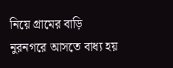নিয়ে গ্রামের বাড়ি নুরনগরে আসতে বাধ্য হয়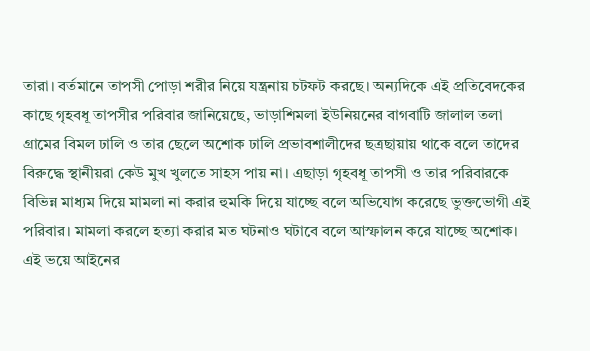তারা। বর্তমানে তাপসী পোড়া শরীর নিয়ে যন্ত্রনায় চটফট করছে। অন্যদিকে এই প্রতিবেদকের কাছে গৃহবধূ তাপসীর পরিবার জানিয়েছে, ভাড়াশিমলা ইউনিয়নের বাগবাটি জালাল তলা গ্রামের বিমল ঢালি ও তার ছেলে অশোক ঢালি প্রভাবশালীদের ছত্রছায়ায় থাকে বলে তাদের বিরুদ্ধে স্থানীয়রা কেউ মুখ খুলতে সাহস পায় না। এছাড়া গৃহবধূ তাপসী ও তার পরিবারকে বিভিন্ন মাধ্যম দিয়ে মামলা না করার হুমকি দিয়ে যাচ্ছে বলে অভিযোগ করেছে ভুক্তভোগী এই পরিবার। মামলা করলে হত্যা করার মত ঘটনাও ঘটাবে বলে আস্ফালন করে যাচ্ছে অশোক। এই ভয়ে আইনের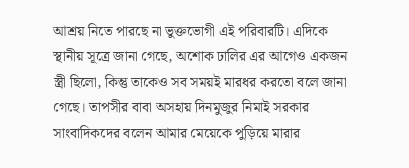আশ্রয় নিতে পারছে না ভুক্তভোগী এই পরিবারটি। এদিকে স্থানীয় সূত্রে জানা গেছে, অশোক ঢালির এর আগেও একজন স্ত্রী ছিলো, কিন্তু তাকেও সব সময়ই মারধর করতো বলে জানা গেছে। তাপসীর বাবা অসহায় দিনমুজুর নিমাই সরকার সাংবাদিকদের বলেন আমার মেয়েকে পুড়িয়ে মারার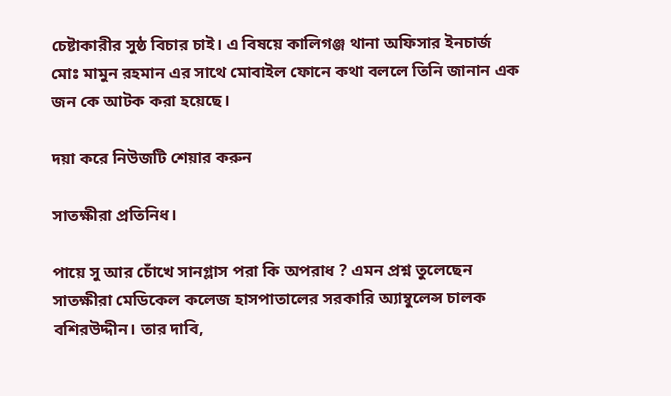চেষ্টাকারীর সুষ্ঠ বিচার চাই। এ বিষয়ে কালিগঞ্জ থানা অফিসার ইনচার্জ মোঃ মামুন রহমান এর সাথে মোবাইল ফোনে কথা বললে তিনি জানান এক জন কে আটক করা হয়েছে।

দয়া করে নিউজটি শেয়ার করুন

সাতক্ষীরা প্রতিনিধ।

পায়ে সু আর চোঁখে সানগ্লাস পরা কি অপরাধ ? এমন প্রশ্ন তুলেছেন সাতক্ষীরা মেডিকেল কলেজ হাসপাতালের সরকারি অ্যাম্বুলেন্স চালক বশিরউদ্দীন। তার দাবি,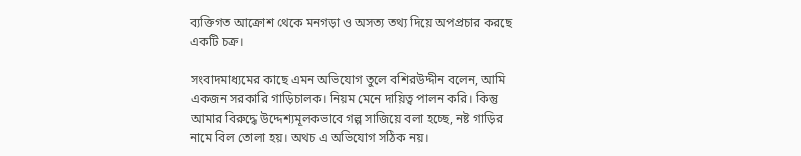ব্যক্তিগত আক্রোশ থেকে মনগড়া ও অসত্য তথ্য দিয়ে অপপ্রচার করছে একটি চক্র।

সংবাদমাধ্যমের কাছে এমন অভিযোগ তুলে বশিরউদ্দীন বলেন, আমি একজন সরকারি গাড়িচালক। নিয়ম মেনে দায়িত্ব পালন করি। কিন্তু আমার বিরুদ্ধে উদ্দেশ্যমূলকভাবে গল্প সাজিয়ে বলা হচ্ছে, নষ্ট গাড়ির নামে বিল তোলা হয়। অথচ এ অভিযোগ সঠিক নয়।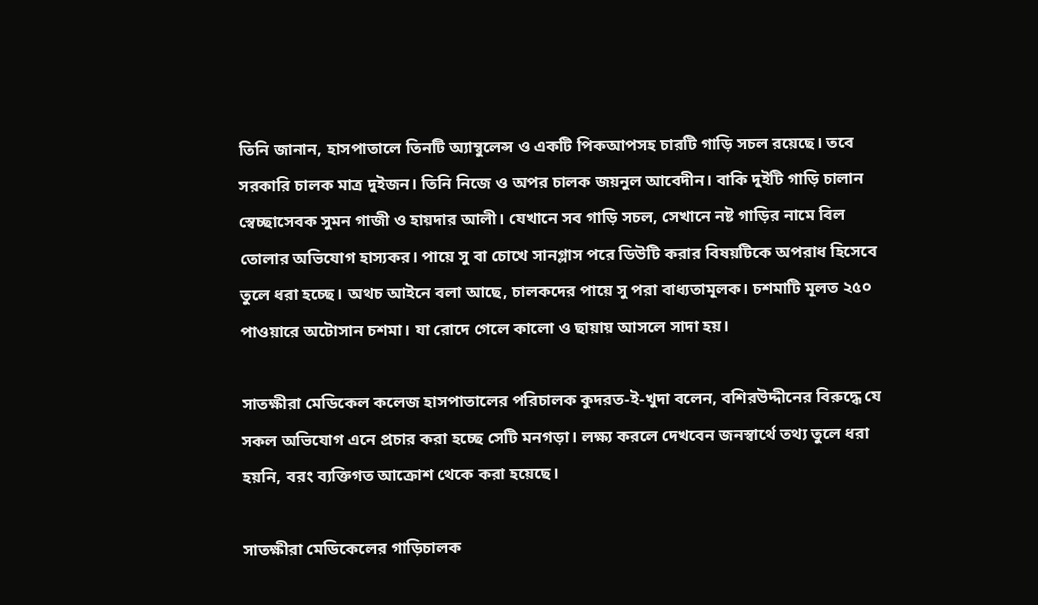তিনি জানান, হাসপাতালে তিনটি অ্যাম্বুলেন্স ও একটি পিকআপসহ চারটি গাড়ি সচল রয়েছে। তবে সরকারি চালক মাত্র দুইজন। তিনি নিজে ও অপর চালক জয়নুল আবেদীন। বাকি দুইটি গাড়ি চালান স্বেচ্ছাসেবক সুমন গাজী ও হায়দার আলী। যেখানে সব গাড়ি সচল, সেখানে নষ্ট গাড়ির নামে বিল তোলার অভিযোগ হাস্যকর। পায়ে সু বা চোখে সানগ্লাস পরে ডিউটি করার বিষয়টিকে অপরাধ হিসেবে তুলে ধরা হচ্ছে। অথচ আইনে বলা আছে, চালকদের পায়ে সু পরা বাধ্যতামূলক। চশমাটি মূলত ২৫০ পাওয়ারে অটোসান চশমা। যা রোদে গেলে কালো ও ছায়ায় আসলে সাদা হয়।

সাতক্ষীরা মেডিকেল কলেজ হাসপাতালের পরিচালক কুদরত-ই-খুদা বলেন, বশিরউদ্দীনের বিরুদ্ধে যে সকল অভিযোগ এনে প্রচার করা হচ্ছে সেটি মনগড়া। লক্ষ্য করলে দেখবেন জনস্বার্থে তথ্য তুলে ধরা হয়নি, বরং ব্যক্তিগত আক্রোশ থেকে করা হয়েছে।

সাতক্ষীরা মেডিকেলের গাড়িচালক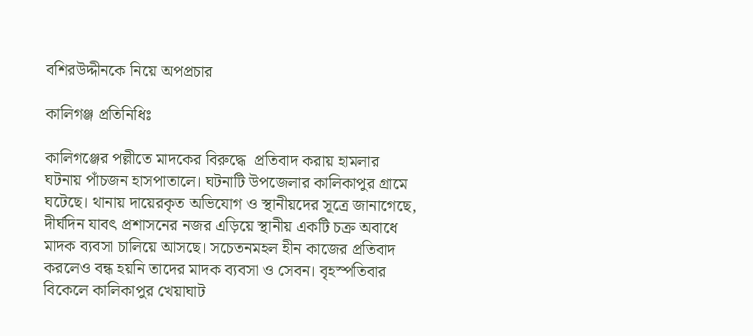বশিরউদ্দীনকে নিয়ে অপপ্রচার

কালিগঞ্জ প্রতিনিধিঃ

কালিগঞ্জের পল্লীতে মাদকের বিরুদ্ধে  প্রতিবাদ করায় হামলার ঘটনায় পাঁচজন হাসপাতালে। ঘটনাটি উপজেলার কালিকাপুর গ্রামে ঘটেছে। থানায় দায়েরকৃত অভিযোগ ও স্থানীয়দের সূত্রে জানাগেছে, দীর্ঘদিন যাবৎ প্রশাসনের নজর এড়িয়ে স্থানীয় একটি চক্র অবাধে মাদক ব্যবসা চালিয়ে আসছে। সচেতনমহল হীন কাজের প্রতিবাদ করলেও বন্ধ হয়নি তাদের মাদক ব্যবসা ও সেবন। বৃহস্পতিবার বিকেলে কালিকাপুর খেয়াঘাট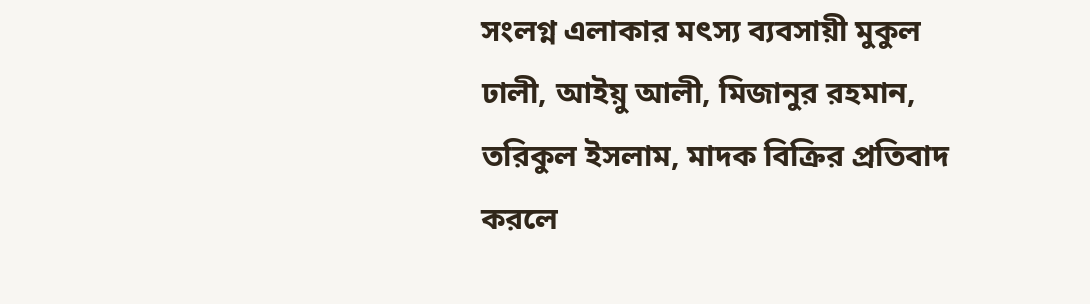সংলগ্ন এলাকার মৎস্য ব্যবসায়ী মুকুল ঢালী, আইয়ু আলী, মিজানুর রহমান, তরিকুল ইসলাম, মাদক বিক্রির প্রতিবাদ করলে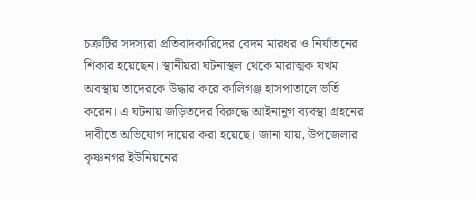চক্রটির সদস্যরা প্রতিবাদকারিদের বেদম মারধর ও নির্যাতনের শিকার হয়েছেন। স্থানীয়রা ঘটনাস্থল থেকে মারাত্মক যখম অবস্থায় তাদেরকে উদ্ধার করে কালিগঞ্জ হাসপাতালে ভর্তি করেন। এ ঘটনায় জড়িতদের বিরুদ্ধে আইনানুগ ব্যবস্থা গ্রহনের দাবীতে অভিযোগ দায়ের করা হয়েছে। জানা যায়, উপজেলার কৃষ্ণনগর ইউনিয়নের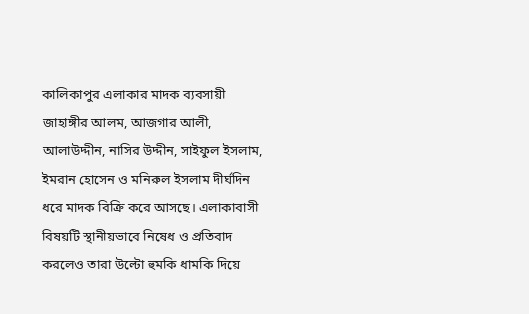কালিকাপুর এলাকার মাদক ব্যবসায়ী জাহাঙ্গীর আলম, আজগার আলী, আলাউদ্দীন, নাসির উদ্দীন, সাইফুল ইসলাম, ইমরান হোসেন ও মনিরুল ইসলাম দীর্ঘদিন ধরে মাদক বিক্রি করে আসছে। এলাকাবাসী বিষয়টি স্থানীয়ভাবে নিষেধ ও প্রতিবাদ করলেও তারা উল্টো হুমকি ধামকি দিয়ে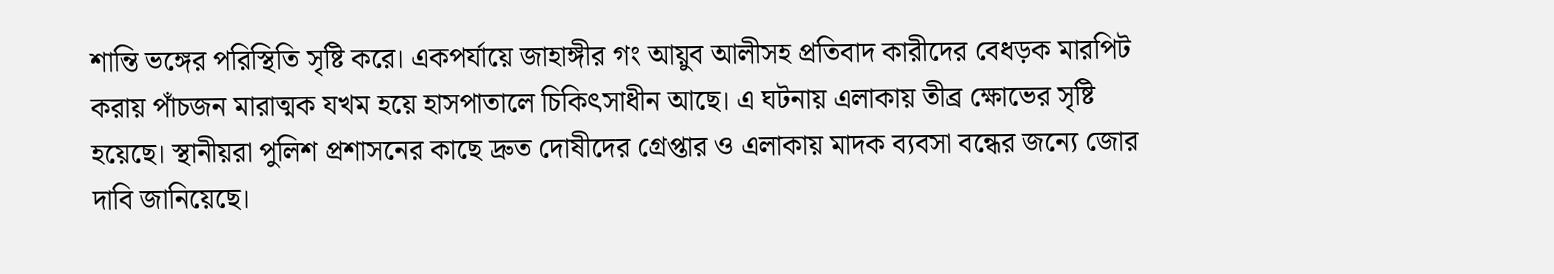শান্তি ভঙ্গের পরিস্থিতি সৃষ্টি করে। একপর্যায়ে জাহাঙ্গীর গং আয়ুব আলীসহ প্রতিবাদ কারীদের বেধড়ক মারপিট করায় পাঁচজন মারাত্মক যখম হয়ে হাসপাতালে চিকিৎসাধীন আছে। এ ঘটনায় এলাকায় তীব্র ক্ষোভের সৃষ্টি হয়েছে। স্থানীয়রা পুলিশ প্রশাসনের কাছে দ্রুত দোষীদের গ্রেপ্তার ও এলাকায় মাদক ব্যবসা বন্ধের জন্যে জোর দাবি জানিয়েছে।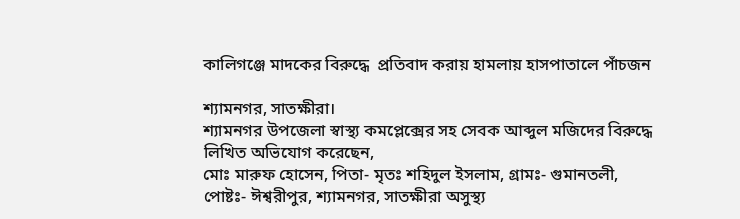কালিগঞ্জে মাদকের বিরুদ্ধে  প্রতিবাদ করায় হামলায় হাসপাতালে পাঁচজন

শ্যামনগর, সাতক্ষীরা।
শ্যামনগর উপজেলা স্বাস্থ্য কমপ্লেক্সের সহ সেবক আব্দুল মজিদের বিরুদ্ধে লিখিত অভিযোগ করেছেন,
মোঃ মারুফ হোসেন, পিতা- মৃতঃ শহিদুল ইসলাম, গ্রামঃ- গুমানতলী, পোষ্টঃ- ঈশ্বরীপুর, শ্যামনগর, সাতক্ষীরা অসুস্থ্য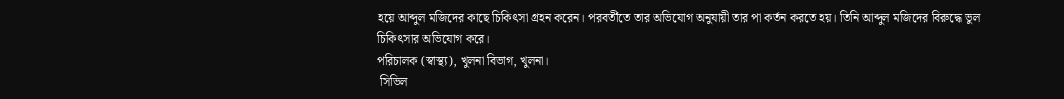হয়ে আব্দুল মজিদের কাছে চিকিৎসা গ্রহন করেন। পরবর্তীতে তার অভিযোগ অনুযায়ী তার পা কর্তন করতে হয়। তিনি আব্দুল মজিদের বিরুদ্ধে ভুল চিকিৎসার অভিযোগ করে।
পরিচালক (স্বাস্থ্য), খুলনা বিভাগ, খুলনা।
 সিভিল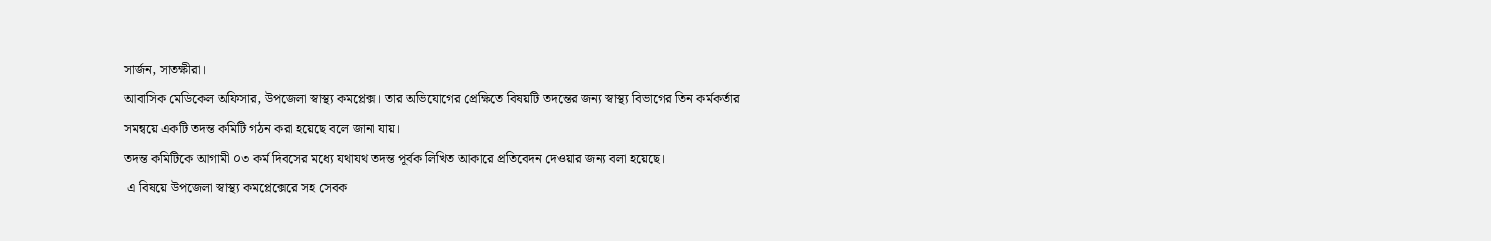সার্জন, সাতক্ষীরা।
আবাসিক মেডিকেল অফিসার, উপজেলা স্বাস্থ্য কমপ্লেক্স। তার অভিযোগের প্রেক্ষিতে বিষয়টি তদন্তের জন্য স্বাস্থ্য বিভাগের তিন কর্মকর্তার সমন্বয়ে একটি তদন্ত কমিটি গঠন করা হয়েছে বলে জানা যায়।
তদন্ত কমিটিকে আগামী ০৩ কর্ম দিবসের মধ্যে যথাযথ তদন্ত পূর্বক লিখিত আকারে প্রতিবেদন দেওয়ার জন্য বলা হয়েছে।
 এ বিষয়ে উপজেলা স্বাস্থ্য কমপ্লেক্সেরে সহ সেবক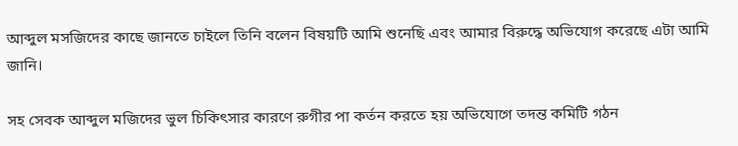আব্দুল মসজিদের কাছে জানতে চাইলে তিনি বলেন বিষয়টি আমি শুনেছি এবং আমার বিরুদ্ধে অভিযোগ করেছে এটা আমি জানি।

সহ সেবক আব্দুল মজিদের ভুল চিকিৎসার কারণে রুগীর পা কর্তন করতে হয় অভিযোগে তদন্ত কমিটি গঠন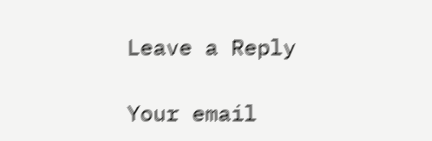Leave a Reply

Your email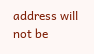address will not be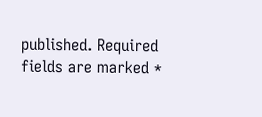published. Required fields are marked *